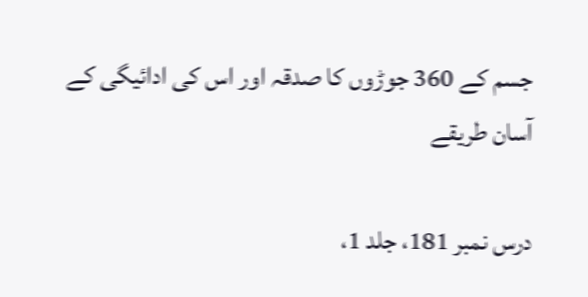جسم کے 360 جوڑوں کا صدقہ اور اس کی ادائیگی کے آسان طریقے

درس نمبر 181، جلد 1،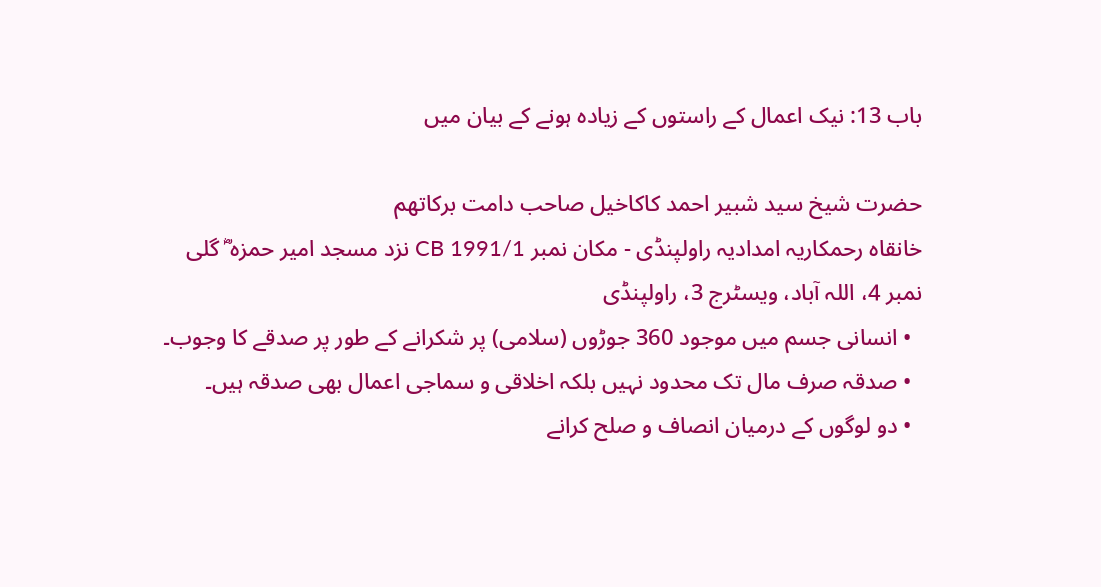باب 13: نیک اعمال کے راستوں کے زیادہ ہونے کے بیان میں

حضرت شیخ سید شبیر احمد کاکاخیل صاحب دامت برکاتھم
خانقاہ رحمکاریہ امدادیہ راولپنڈی - مکان نمبر CB 1991/1 نزد مسجد امیر حمزہ ؓ گلی نمبر 4، اللہ آباد، ویسٹرج 3، راولپنڈی
  • انسانی جسم میں موجود 360 جوڑوں (سلامی) پر شکرانے کے طور پر صدقے کا وجوب۔
  • صدقہ صرف مال تک محدود نہیں بلکہ اخلاقی و سماجی اعمال بھی صدقہ ہیں۔
  • دو لوگوں کے درمیان انصاف و صلح کرانے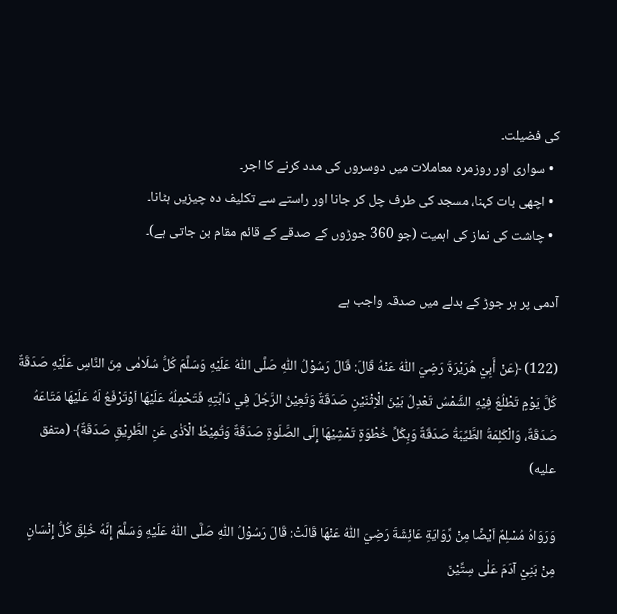کی فضیلت۔
  • سواری اور روزمرہ معاملات میں دوسروں کی مدد کرنے کا اجر۔
  • اچھی بات کہنا، مسجد کی طرف چل کر جانا اور راستے سے تکلیف دہ چیزیں ہٹانا۔
  • چاشت کی نماز کی اہمیت (جو 360 جوڑوں کے صدقے کے قائم مقام بن جاتی ہے)۔

آدمی پر ہر جوڑ کے بدلے میں صدقہ واجب ہے

(122) ﴿عَنْ أَبِيْ هُرَيْرَةَ رَضِيَ اللّٰهُ عَنْهُ قَالَ: قَالَ رَسُوْلُ اللّٰهِ صَلَّى اللّٰهُ عَلَيْهِ وَسَلَّمَ كُلُّ سُلَامٰى مِنَ النَّاسِ عَلَيْهِ صَدَقَةٌ كُلَّ يَوْمٍ تَطْلُعُ فِيْهِ الشَّمْسُ تَعْدِلُ بَيْنَ الْاِثْنَيْنِ صَدَقَةٌ وَتُعِيْنُ الرَّجُلَ فِي دَابَّتِهِ فَتَحْمِلُهُ عَلَيْهَا اَوْتَرْفَعُ لَهُ عَلَيْهَا مَتَاعَهُ صَدَقَةٌ، وَالْكَلِمَةُ الطَّيِّبَةُ صَدَقَةٌ وَبِكُلِّ خُطْوَةٍ تَمْشِيْهَا إِلَى الصَّلَوةِ صَدَقَةٌ وَتُمِيْطُ الْاَذٰى عَنِ الطَّرِيْقِ صَدَقَةٌ﴾ (متفق عليه)

وَرَوَاهُ مُسْلِمٌ اَيْضًا مِنْ رِّوَايَةِ عَائِشَةَ رَضِيَ اللّٰهُ عَنْهَا قَالَتْ: قَالَ رَسُوْلُ اللّٰهِ صَلَّى اللّٰهُ عَلَيْهِ وَسَلَّمَ إِنَّهُ خُلِقَ كُلُّ إِنْسَانٍ مِنْ بَنِيْ آدَمَ عَلٰى سِتِّيْنَ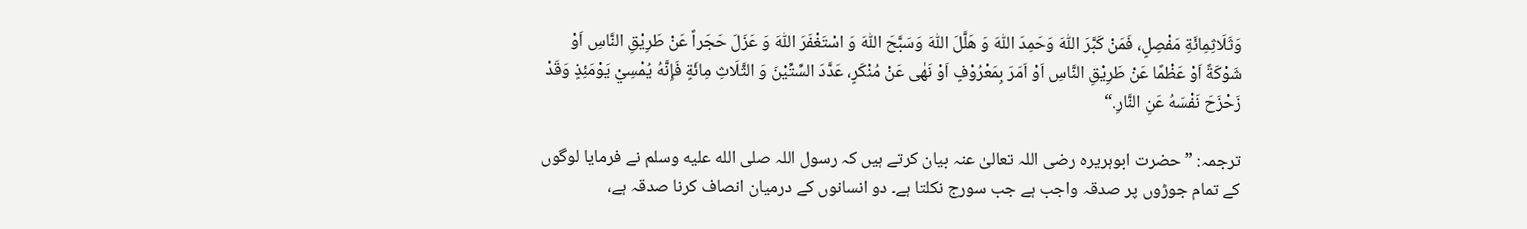وَثَلَاثِمِائَةِ مَفْصِلٍ، فَمَنْ كَبَّرَ اللّٰهَ وَحَمِدَ اللّٰهَ وَ هَلَّلَ اللّٰهَ وَسَبَّحَ اللّٰهَ وَ اسْتَغْفَرَ اللّٰهَ وَ عَزَلَ حَجَراً عَنْ طَرِيْقِ النَّاسِ اَوْ شَوْكَةً اَوْ عَظْمًا عَنْ طَرِيْقِ النَّاسِ اَوْ اَمَرَ بِمَعْرُوْفٍ اَوْ نَهٰى عَنْ مُنْكَرٍ، عَدَّدَ السِّتِّيْنَ وَ الثَّلَاثِ مِائَةٍ فَإِنَّهُ يُمْسِيْ يَوْمَئِذٍ وَقَدْ زَحْزَحَ نَفْسَهُ عَنِ النَّارِ.“

ترجمہ: ”حضرت ابوہریرہ رضی اللہ تعالیٰ عنہ بیان کرتے ہیں کہ رسول اللہ صلى الله عليه وسلم نے فرمایا لوگوں کے تمام جوڑوں پر صدقہ واجب ہے جب سورج نکلتا ہے۔ دو انسانوں کے درمیان انصاف کرنا صدقہ ہے،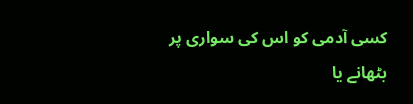کسی آدمی کو اس کی سواری پر بٹھانے یا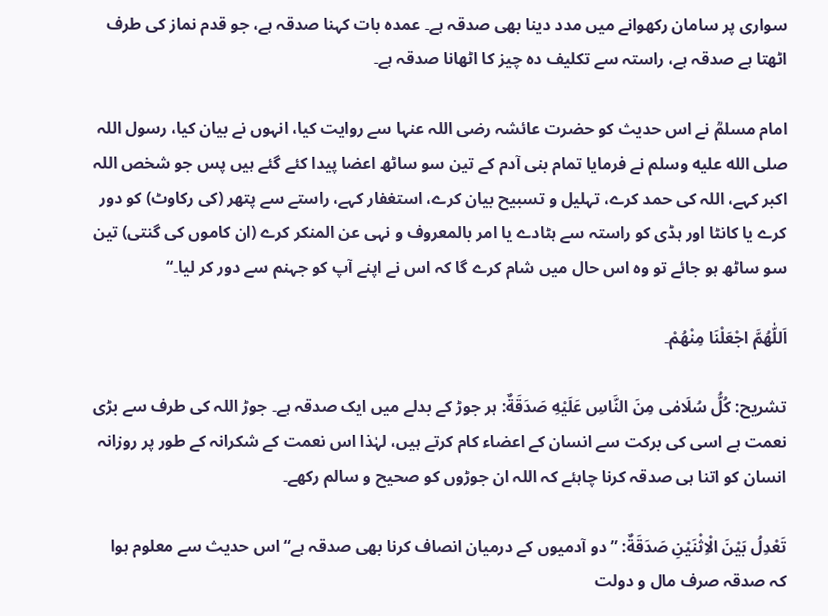سواری پر سامان رکھوانے میں مدد دینا بھی صدقہ ہے۔ عمدہ بات کہنا صدقہ ہے، جو قدم نماز کی طرف اٹھتا ہے صدقہ ہے، راستہ سے تکلیف دہ چیز کا اٹھانا صدقہ ہے۔

امام مسلمؒ نے اس حدیث کو حضرت عائشہ رضی اللہ عنہا سے روایت کیا، انہوں نے بیان کیا، رسول اللہ صلى الله عليه وسلم نے فرمایا تمام بنی آدم کے تین سو ساٹھ اعضا پیدا کئے گئے ہیں پس جو شخص اللہ اکبر کہے، اللہ کی حمد کرے، تہلیل و تسبیح بیان کرے، استغفار کہے، راستے سے پتھر (کی رکاوٹ) کو دور کرے یا کانٹا اور ہڈی کو راستہ سے ہٹادے یا امر بالمعروف و نہی عن المنکر کرے (ان کاموں کی گنتی) تین سو ساٹھ ہو جائے تو وہ اس حال میں شام کرے گا کہ اس نے اپنے آپ کو جہنم سے دور کر لیا۔“

اَللّٰهُمَّ اجْعَلْنَا مِنْهُمْ۔

تشریح: كُلُّ سُلَامٰى مِنَ النَّاسِ عَلَيْهِ صَدَقَةٌ: ہر جوڑ کے بدلے میں ایک صدقہ ہے۔ جوڑ اللہ کی طرف سے بڑی نعمت ہے اسی کی برکت سے انسان کے اعضاء کام کرتے ہیں، لہٰذا اس نعمت کے شکرانہ کے طور پر روزانہ انسان کو اتنا ہی صدقہ کرنا چاہئے کہ اللہ ان جوڑوں کو صحیح و سالم رکھے۔

تَعْدِلُ بَيْنَ الْاِثْنَيْنِ صَدَقَةٌ: ”دو آدمیوں کے درمیان انصاف کرنا بھی صدقہ ہے“ اس حدیث سے معلوم ہوا کہ صدقہ صرف مال و دولت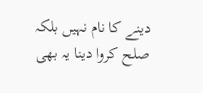دینے کا نام نہیں بلکہ صلح کروا دینا یہ بھی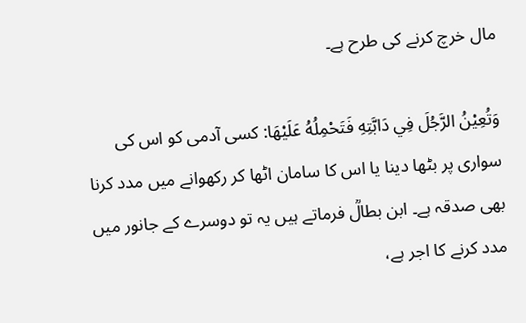مال خرچ کرنے کی طرح ہے۔

وَتُعِيْنُ الرَّجُلَ فِي دَابَّتِهِ فَتَحْمِلُهُ عَلَيْهَا: کسی آدمی کو اس کی سواری پر بٹھا دینا یا اس کا سامان اٹھا کر رکھوانے میں مدد کرنا بھی صدقہ ہے۔ ابن بطالؒ فرماتے ہیں یہ تو دوسرے کے جانور میں مدد کرنے کا اجر ہے،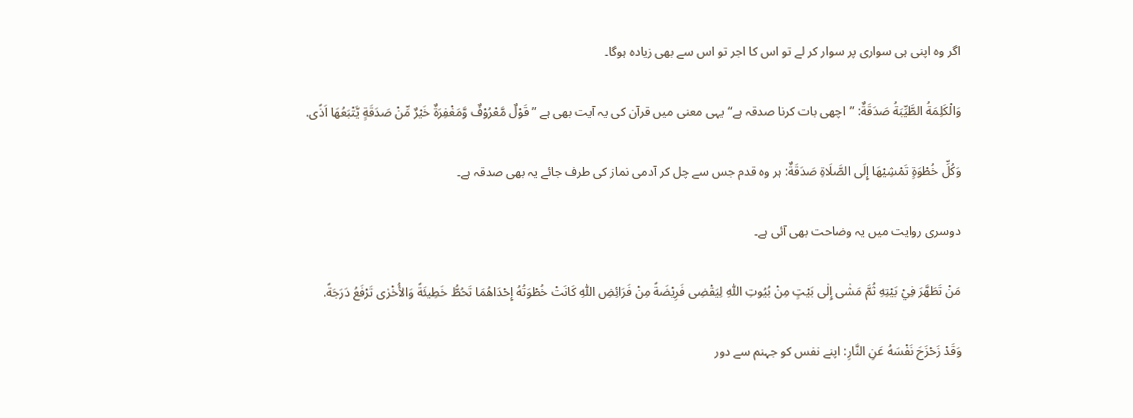اگر وہ اپنی ہی سواری پر سوار کر لے تو اس کا اجر تو اس سے بھی زیادہ ہوگا۔

وَالْكَلِمَةُ الطَّيِّبَةُ صَدَقَةٌ: ”اچھی بات کرنا صدقہ ہے“ یہی معنی میں قرآن کی یہ آیت بھی ہے ”قَوْلٌ مَّعْرُوْفٌ وَّمَغْفِرَةٌ خَيْرٌ مِّنْ صَدَقَةٍ يَّتْبَعُهَا اَذًى.

وَكُلِّ خُطْوَةٍ تَمْشِيْهَا إِلَى الصَّلَاةِ صَدَقَةٌ: ہر وہ قدم جس سے چل کر آدمی نماز کی طرف جائے یہ بھی صدقہ ہے۔

دوسری روایت میں یہ وضاحت بھی آئی ہے۔

مَنْ تَطَهَّرَ فِيْ بَيْتِهِ ثُمَّ مَشٰى إِلٰى بَيْتٍ مِنْ بُيُوتِ اللّٰهِ لِيَقْضِى فَرِيْضَةً مِنْ فَرَائِضِ اللّٰهِ كَانَتْ خُطْوَتُهُ إِحْدَاهُمَا تَحُطُّ خَطِيئَةً وَالأُخْرٰى تَرْفَعُ دَرَجَةً.

وَقَدْ زَحْزَحَ نَفْسَهُ عَنِ النَّارِ: اپنے نفس کو جہنم سے دور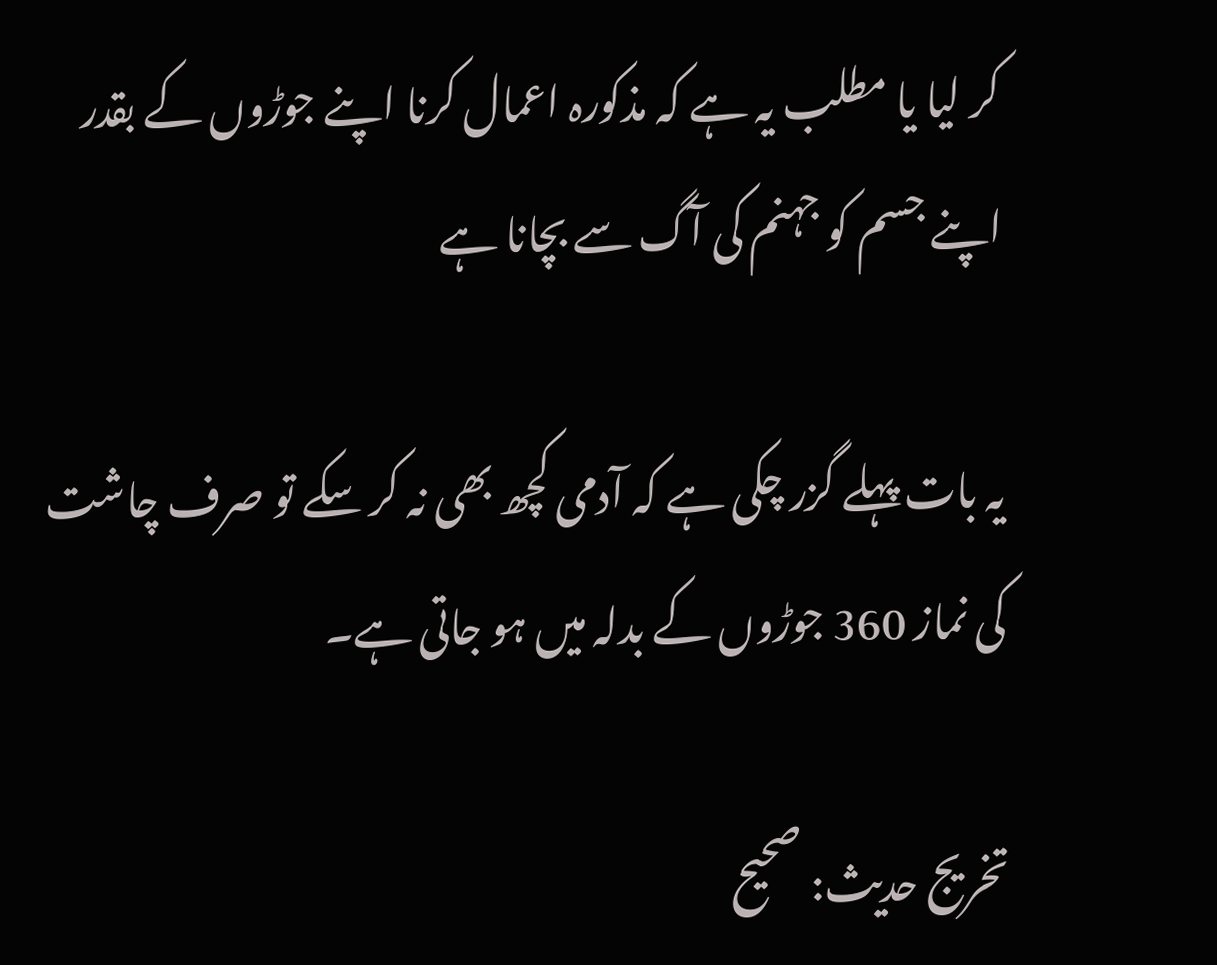کر لیا یا مطلب یہ ہے کہ مذکورہ اعمال کرنا اپنے جوڑوں کے بقدر اپنے جسم کو جہنم کی آگ سے بچانا ہے

یہ بات پہلے گزر چکی ہے کہ آدمی کچھ بھی نہ کر سکے تو صرف چاشت کی نماز 360 جوڑوں کے بدلہ میں ہو جاتی ہے۔

تخریج حدیث: صحيح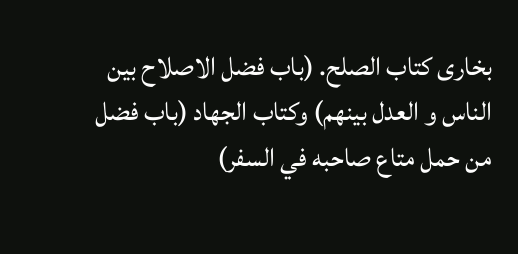بخارى كتاب الصلح. (باب فضل الاصلاح بين الناس و العدل بينهم) وكتاب الجهاد (باب فضل من حمل متاع صاحبه في السفر)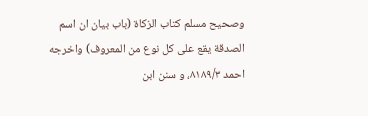وصحيح مسلم كتاب الزكاة (باب بيان ان اسم الصدقة يقع على كل نوع من المعروف) واخرجه احمد ٨١٨٩/٣، و سنن ابن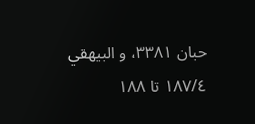حبان ٣٣٨١، و البيهقي ١٨٧/٤ تا ۱۸۸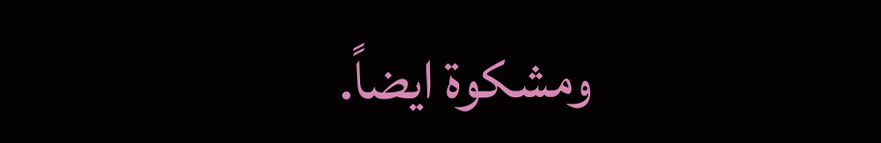ومشكوة ايضاً.